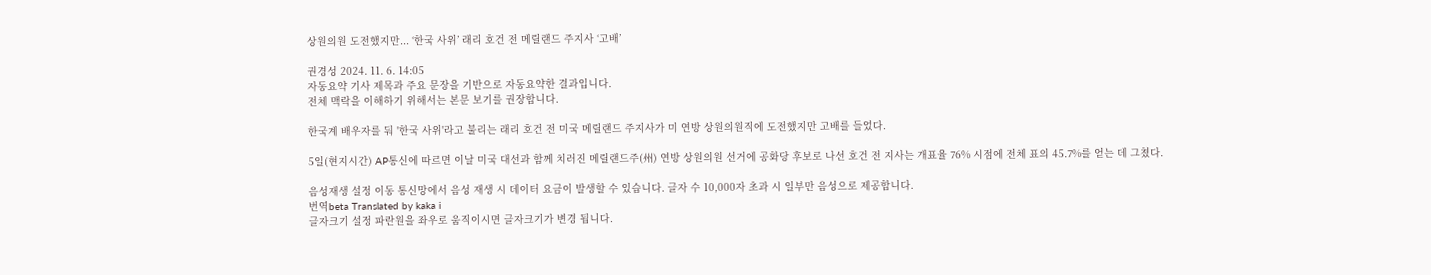상원의원 도전했지만... ‘한국 사위’ 래리 호건 전 메릴랜드 주지사 ‘고배’

권경성 2024. 11. 6. 14:05
자동요약 기사 제목과 주요 문장을 기반으로 자동요약한 결과입니다.
전체 맥락을 이해하기 위해서는 본문 보기를 권장합니다.

한국계 배우자를 둬 '한국 사위'라고 불리는 래리 호건 전 미국 메릴랜드 주지사가 미 연방 상원의원직에 도전했지만 고배를 들었다.

5일(현지시간) AP통신에 따르면 이날 미국 대선과 함께 치러진 메릴랜드주(州) 연방 상원의원 선거에 공화당 후보로 나선 호건 전 지사는 개표율 76% 시점에 전체 표의 45.7%를 얻는 데 그쳤다.

음성재생 설정 이동 통신망에서 음성 재생 시 데이터 요금이 발생할 수 있습니다. 글자 수 10,000자 초과 시 일부만 음성으로 제공합니다.
번역beta Translated by kaka i
글자크기 설정 파란원을 좌우로 움직이시면 글자크기가 변경 됩니다.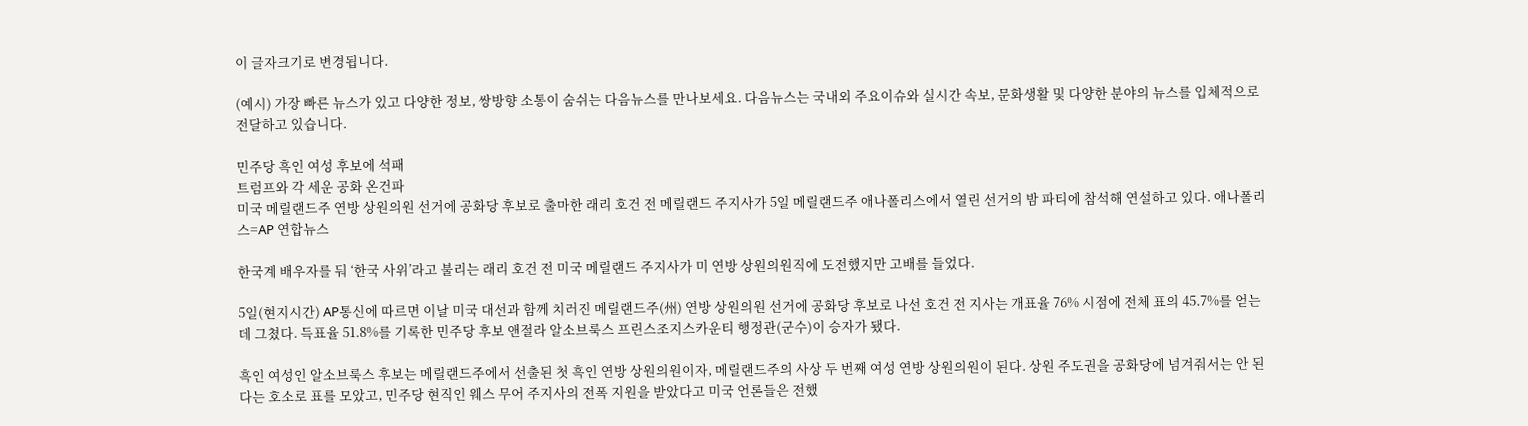이 글자크기로 변경됩니다.

(예시) 가장 빠른 뉴스가 있고 다양한 정보, 쌍방향 소통이 숨쉬는 다음뉴스를 만나보세요. 다음뉴스는 국내외 주요이슈와 실시간 속보, 문화생활 및 다양한 분야의 뉴스를 입체적으로 전달하고 있습니다.

민주당 흑인 여성 후보에 석패
트럼프와 각 세운 공화 온건파
미국 메릴랜드주 연방 상원의원 선거에 공화당 후보로 출마한 래리 호건 전 메릴랜드 주지사가 5일 메릴랜드주 애나폴리스에서 열린 선거의 밤 파티에 참석해 연설하고 있다. 애나폴리스=AP 연합뉴스

한국계 배우자를 둬 ‘한국 사위’라고 불리는 래리 호건 전 미국 메릴랜드 주지사가 미 연방 상원의원직에 도전했지만 고배를 들었다.

5일(현지시간) AP통신에 따르면 이날 미국 대선과 함께 치러진 메릴랜드주(州) 연방 상원의원 선거에 공화당 후보로 나선 호건 전 지사는 개표율 76% 시점에 전체 표의 45.7%를 얻는 데 그쳤다. 득표율 51.8%를 기록한 민주당 후보 앤절라 알소브룩스 프린스조지스카운티 행정관(군수)이 승자가 됐다.

흑인 여성인 알소브룩스 후보는 메릴랜드주에서 선출된 첫 흑인 연방 상원의원이자, 메릴랜드주의 사상 두 번째 여성 연방 상원의원이 된다. 상원 주도권을 공화당에 넘겨줘서는 안 된다는 호소로 표를 모았고, 민주당 현직인 웨스 무어 주지사의 전폭 지원을 받았다고 미국 언론들은 전했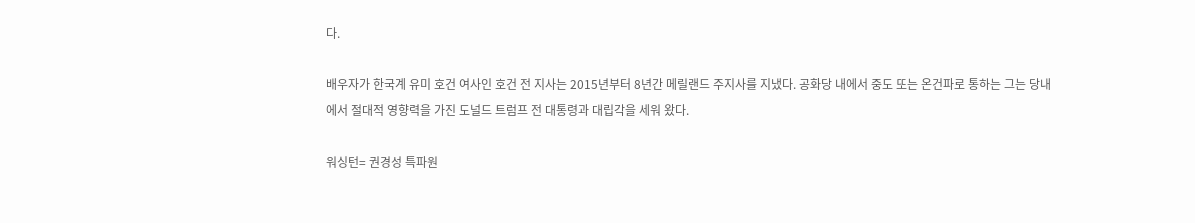다.

배우자가 한국계 유미 호건 여사인 호건 전 지사는 2015년부터 8년간 메릴랜드 주지사를 지냈다. 공화당 내에서 중도 또는 온건파로 통하는 그는 당내에서 절대적 영향력을 가진 도널드 트럼프 전 대통령과 대립각을 세워 왔다.

워싱턴= 권경성 특파원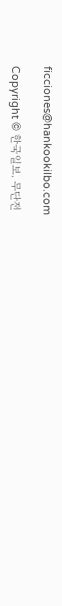ficciones@hankookilbo.com

Copyright © 한국일보. 무단전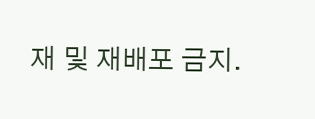재 및 재배포 금지.